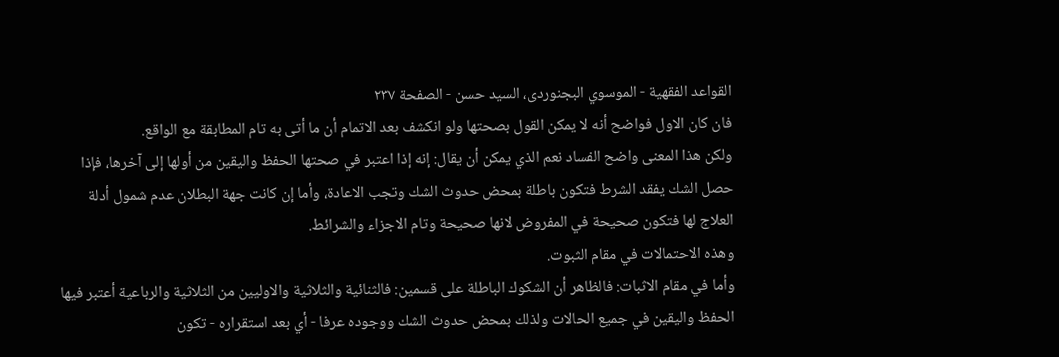القواعد الفقهية - الموسوي البجنوردى، السيد حسن - الصفحة ٢٣٧
فان كان الاول فواضح أنه لا يمكن القول بصحتها ولو انكشف بعد الاتمام أن ما أتى به تام المطابقة مع الواقع.
ولكن هذا المعنى واضح الفساد نعم الذي يمكن أن يقال: إنه إذا اعتبر في صحتها الحفظ واليقين من أولها إلى آخرها، فإذا حصل الشك يفقد الشرط فتكون باطلة بمحض حدوث الشك وتجب الاعادة، وأما إن كانت جهة البطلان عدم شمول أدلة العلاج لها فتكون صحيحة في المفروض لانها صحيحة وتام الاجزاء والشرائط.
وهذه الاحتمالات في مقام الثبوت.
وأما في مقام الاثبات: فالظاهر أن الشكوك الباطلة على قسمين: فالثنائية والثلاثية والاوليين من الثلاثية والرباعية أعتبر فيها الحفظ واليقين في جميع الحالات ولذلك بمحض حدوث الشك ووجوده عرفا - أي بعد استقراره - تكون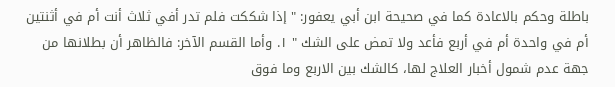باطلة وحكم بالاعادة كما في صحيحة ابن أبي يعفور: " إذا شككت فلم تدر أفي ثلاث أنت أم في أثنتين أم في واحدة أم في أربع فأعد ولا تمض على الشك " ١. وأما القسم الآخر: فالظاهر أن بطلانها من جهة عدم شمول أخبار العلاج لها، كالشك بين الاربع وما فوق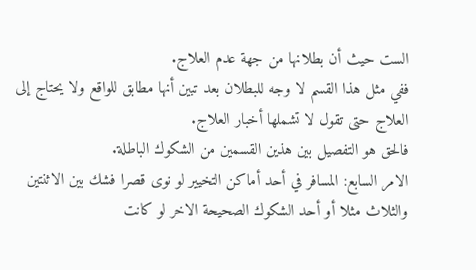الست حيث أن بطلانها من جهة عدم العلاج.
ففي مثل هذا القسم لا وجه للبطلان بعد تبين أنها مطابق للواقع ولا يحتاج إلى العلاج حتى تقول لا تشملها أخبار العلاج.
فالحق هو التفصيل بين هذين القسمين من الشكوك الباطلة.
الامر السابع: المسافر في أحد أماكن التخيير لو نوى قصرا فشك بين الاثنتين والثلاث مثلا أو أحد الشكوك الصحيحة الاخر لو كانت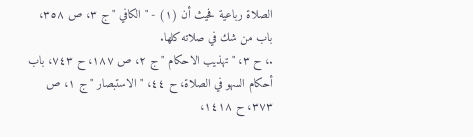الصلاة رباعية فحيث أن (١) - " الكافي " ج ٣، ص ٣٥٨، باب من شك في صلاته كلها.
.، ح ٣، " تهذيب الاحكام " ج ٢، ص ١٨٧، ح ٧٤٣، باب أحكام السهو في الصلاة، ح ٤٤، " الاستبصار " ج ١، ص ٣٧٣، ح ١٤١٨،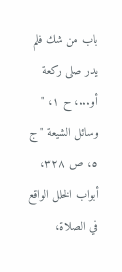باب من شك فلم يدر صلى ركعة أو...، ح ١، " وسائل الشيعة " ج ٥، ص ٣٢٨، أبواب الخلل الواقع في الصلاة،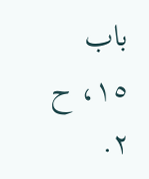باب ١٥، ح ٢.